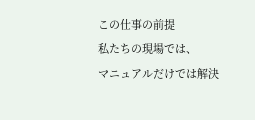この仕事の前提
私たちの現場では、
マニュアルだけでは解決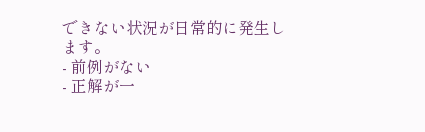できない状況が日常的に発生します。
- 前例がない
- 正解が一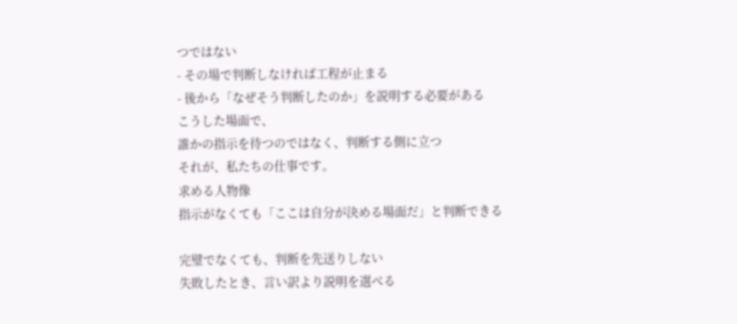つではない
- その場で判断しなければ工程が止まる
- 後から「なぜそう判断したのか」を説明する必要がある
こうした場面で、
誰かの指示を待つのではなく、判断する側に立つ
それが、私たちの仕事です。
求める人物像
指示がなくても「ここは自分が決める場面だ」と判断できる

完璧でなくても、判断を先送りしない
失敗したとき、言い訳より説明を選べる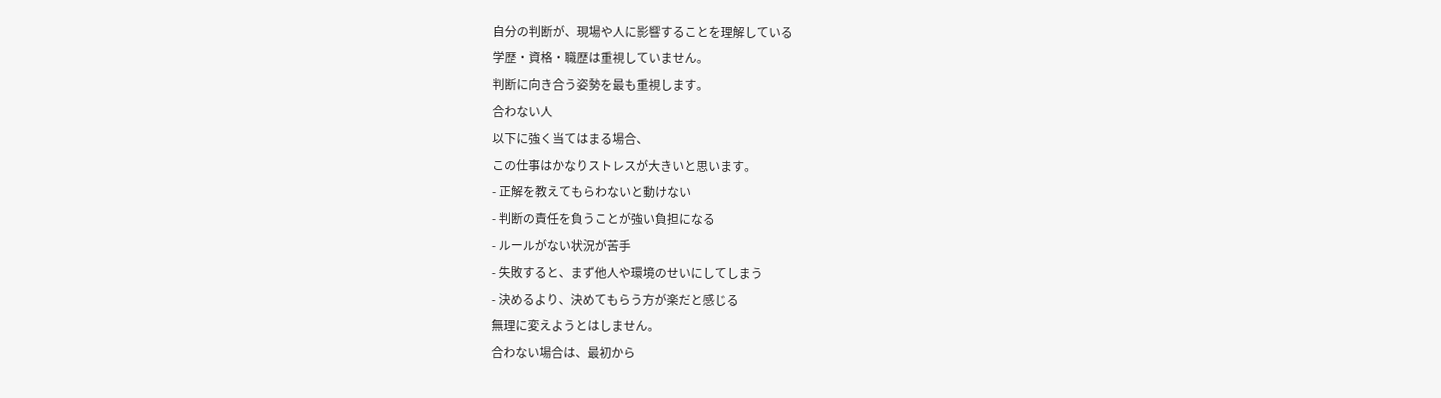自分の判断が、現場や人に影響することを理解している
学歴・資格・職歴は重視していません。
判断に向き合う姿勢を最も重視します。
合わない人
以下に強く当てはまる場合、
この仕事はかなりストレスが大きいと思います。
- 正解を教えてもらわないと動けない
- 判断の責任を負うことが強い負担になる
- ルールがない状況が苦手
- 失敗すると、まず他人や環境のせいにしてしまう
- 決めるより、決めてもらう方が楽だと感じる
無理に変えようとはしません。
合わない場合は、最初から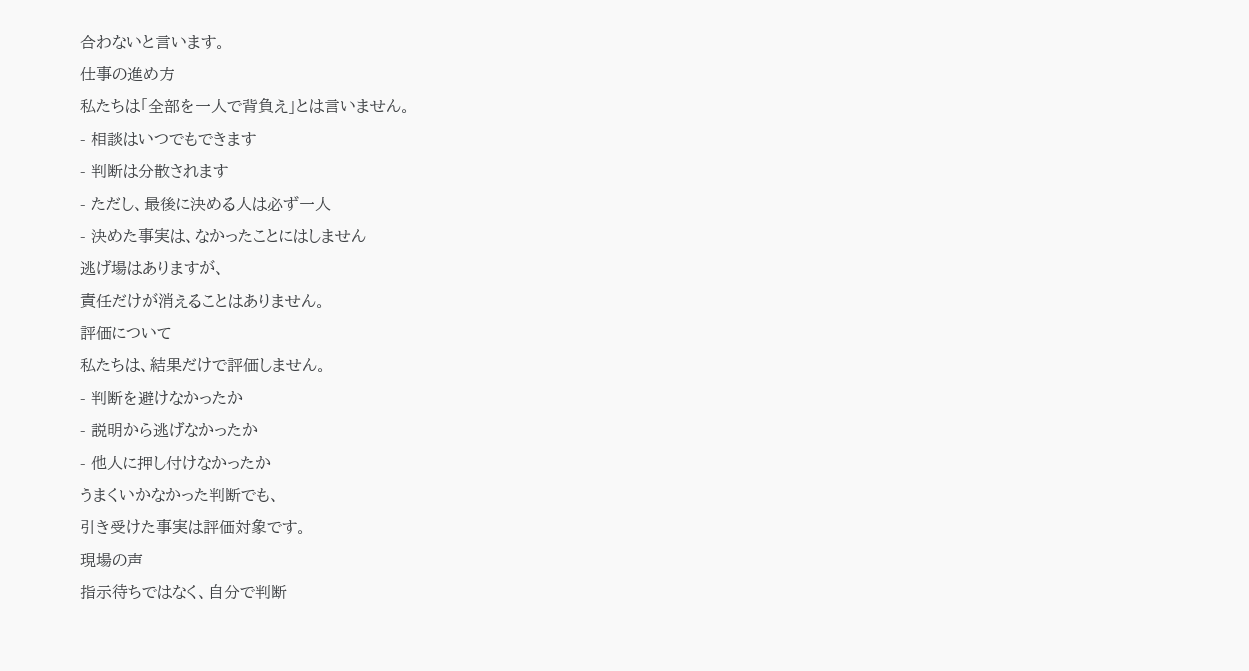合わないと言います。
仕事の進め方
私たちは「全部を一人で背負え」とは言いません。
- 相談はいつでもできます
- 判断は分散されます
- ただし、最後に決める人は必ず一人
- 決めた事実は、なかったことにはしません
逃げ場はありますが、
責任だけが消えることはありません。
評価について
私たちは、結果だけで評価しません。
- 判断を避けなかったか
- 説明から逃げなかったか
- 他人に押し付けなかったか
うまくいかなかった判断でも、
引き受けた事実は評価対象です。
現場の声
指示待ちではなく、自分で判断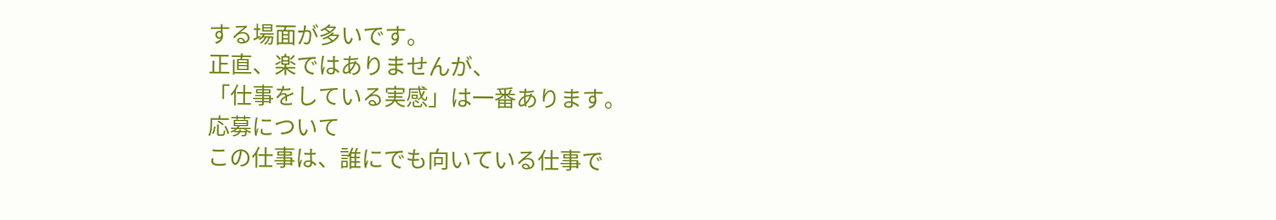する場面が多いです。
正直、楽ではありませんが、
「仕事をしている実感」は一番あります。
応募について
この仕事は、誰にでも向いている仕事で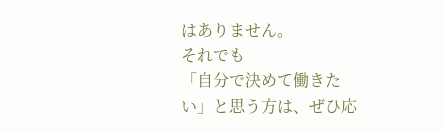はありません。
それでも
「自分で決めて働きたい」と思う方は、ぜひ応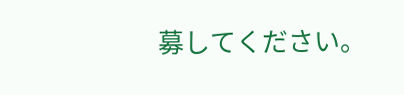募してください。